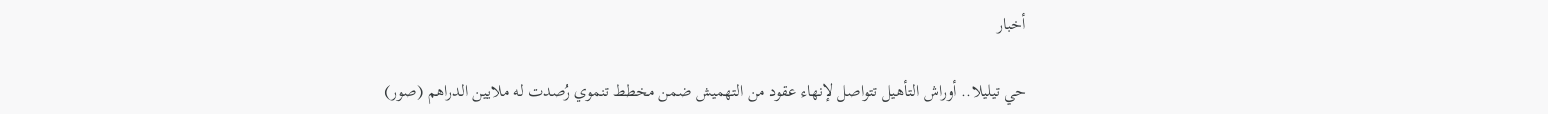أخبار

حي تيليلا.. أوراش التأهيل تتواصل لإنهاء عقود من التهميش ضمن مخطط تنموي رُصدت له ملايين الدراهم (صور)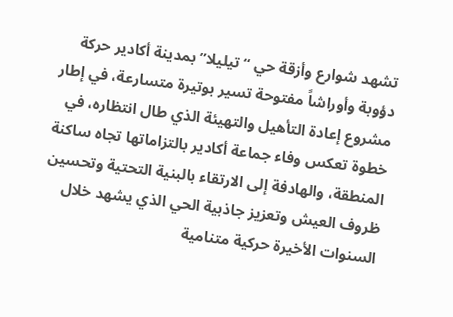تشهد شوارع وأزقة حي “تيليلا” بمدينة أكادير حركة دؤوبة وأوراشاً مفتوحة تسير بوتيرة متسارعة، في إطار مشروع إعادة التأهيل والتهيئة الذي طال انتظاره، في خطوة تعكس وفاء جماعة أكادير بالتزاماتها تجاه ساكنة المنطقة، والهادفة إلى الارتقاء بالبنية التحتية وتحسين ظروف العيش وتعزيز جاذبية الحي الذي يشهد خلال السنوات الأخيرة حركية متنامية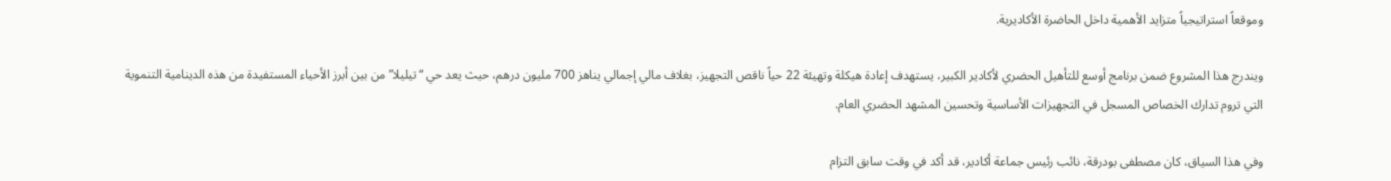وموقعاً استراتيجياً متزايد الأهمية داخل الحاضرة الأكاديرية.

ويندرج هذا المشروع ضمن برنامج أوسع للتأهيل الحضري لأكادير الكبير، يستهدف إعادة هيكلة وتهيئة 22 حياً ناقص التجهيز، بغلاف مالي إجمالي يناهز 700 مليون درهم، حيث يعد حي “تيليلا” من بين أبرز الأحياء المستفيدة من هذه الدينامية التنموية التي تروم تدارك الخصاص المسجل في التجهيزات الأساسية وتحسين المشهد الحضري العام.

وفي هذا السياق، كان مصطفى بودرقة، نائب رئيس جماعة أكادير، قد أكد في وقت سابق التزام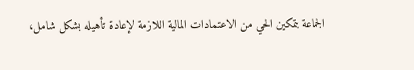الجماعة بتمكين الحي من الاعتمادات المالية اللازمة لإعادة تأهيله بشكل شامل،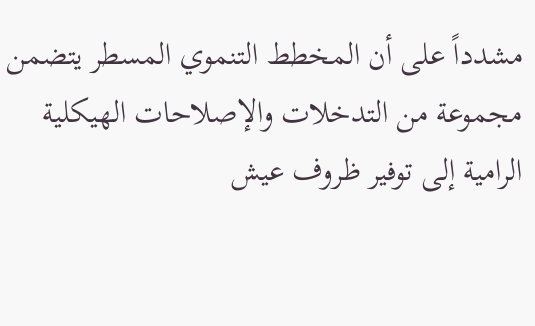مشدداً على أن المخطط التنموي المسطر يتضمن مجموعة من التدخلات والإصلاحات الهيكلية الرامية إلى توفير ظروف عيش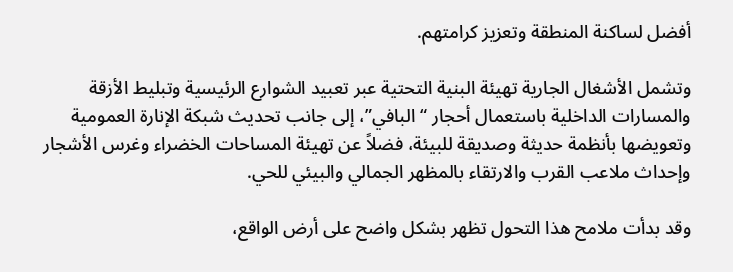أفضل لساكنة المنطقة وتعزيز كرامتهم.

وتشمل الأشغال الجارية تهيئة البنية التحتية عبر تعبيد الشوارع الرئيسية وتبليط الأزقة والمسارات الداخلية باستعمال أحجار “البافي”، إلى جانب تحديث شبكة الإنارة العمومية وتعويضها بأنظمة حديثة وصديقة للبيئة، فضلاً عن تهيئة المساحات الخضراء وغرس الأشجار وإحداث ملاعب القرب والارتقاء بالمظهر الجمالي والبيئي للحي.

وقد بدأت ملامح هذا التحول تظهر بشكل واضح على أرض الواقع،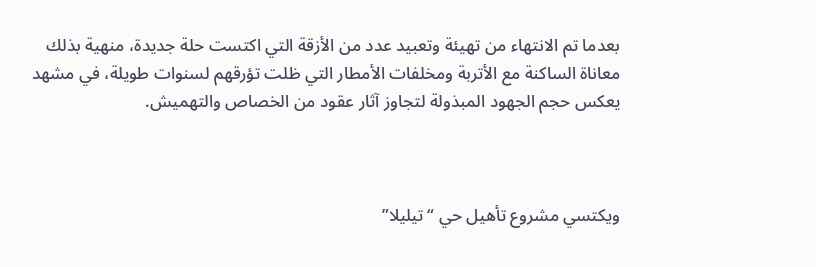بعدما تم الانتهاء من تهيئة وتعبيد عدد من الأزقة التي اكتست حلة جديدة، منهية بذلك معاناة الساكنة مع الأتربة ومخلفات الأمطار التي ظلت تؤرقهم لسنوات طويلة، في مشهد يعكس حجم الجهود المبذولة لتجاوز آثار عقود من الخصاص والتهميش.



ويكتسي مشروع تأهيل حي “تيليلا”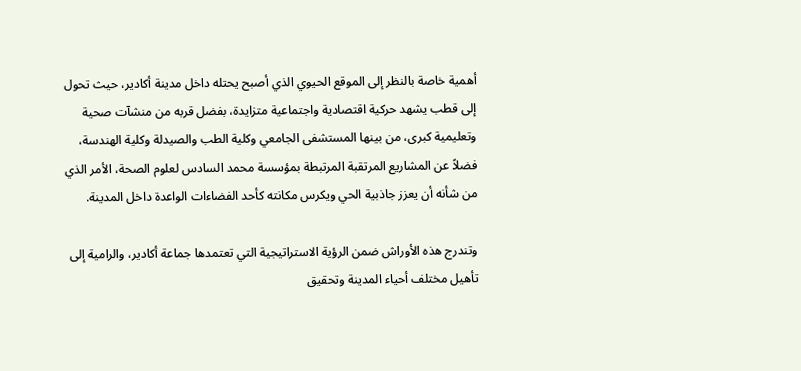أهمية خاصة بالنظر إلى الموقع الحيوي الذي أصبح يحتله داخل مدينة أكادير، حيث تحول إلى قطب يشهد حركية اقتصادية واجتماعية متزايدة، بفضل قربه من منشآت صحية وتعليمية كبرى، من بينها المستشفى الجامعي وكلية الطب والصيدلة وكلية الهندسة، فضلاً عن المشاريع المرتقبة المرتبطة بمؤسسة محمد السادس لعلوم الصحة، الأمر الذي من شأنه أن يعزز جاذبية الحي ويكرس مكانته كأحد الفضاءات الواعدة داخل المدينة.

وتندرج هذه الأوراش ضمن الرؤية الاستراتيجية التي تعتمدها جماعة أكادير، والرامية إلى تأهيل مختلف أحياء المدينة وتحقيق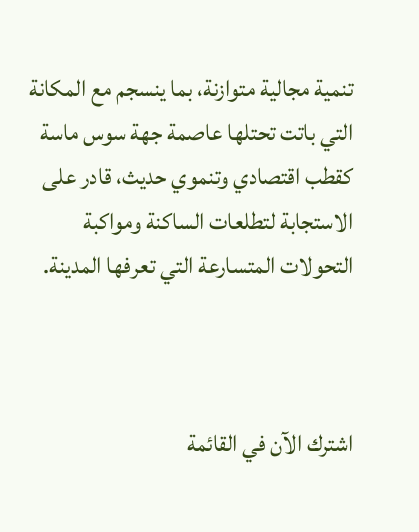تنمية مجالية متوازنة، بما ينسجم مع المكانة التي باتت تحتلها عاصمة جهة سوس ماسة كقطب اقتصادي وتنموي حديث، قادر على الاستجابة لتطلعات الساكنة ومواكبة التحولات المتسارعة التي تعرفها المدينة.



اشترك الآن في القائمة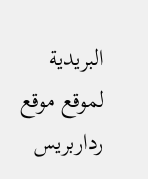البريدية لموقع موقع رداربريس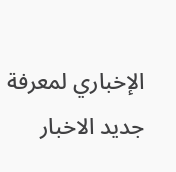الإخباري لمعرفة جديد الاخبار